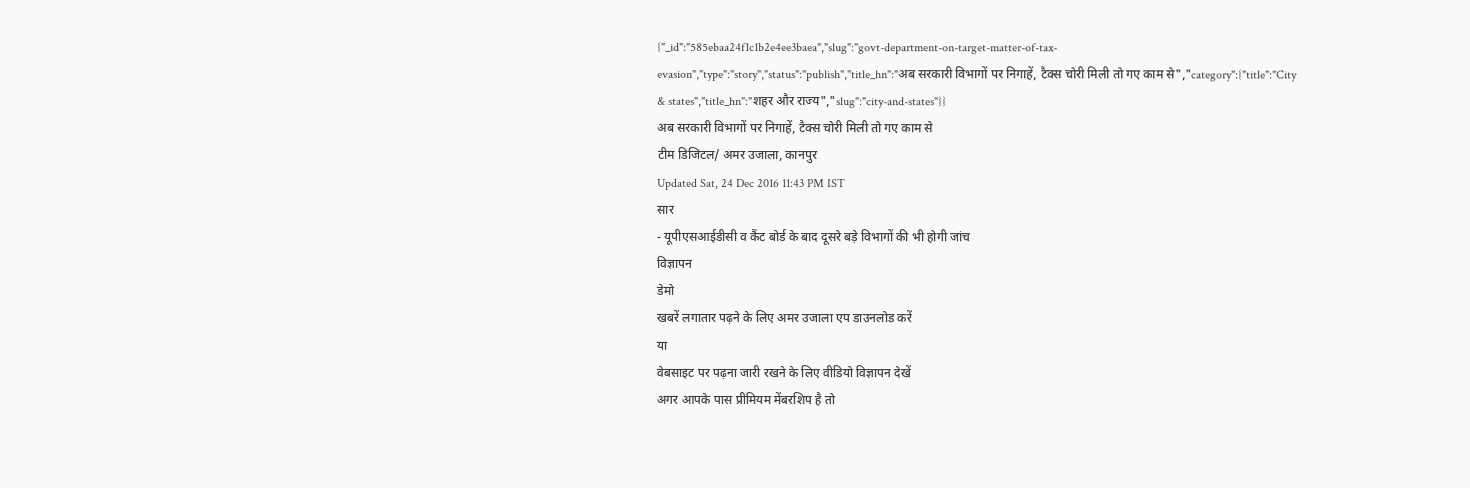{"_id":"585ebaa24f1c1b2e4ee3baea","slug":"govt-department-on-target-matter-of-tax-evasion","type":"story","status":"publish","title_hn":"अब सरकारी विभागों पर निगाहें, टैक्स चोरी मिली तो गए काम से","category":{"title":"City & states","title_hn":"शहर और राज्य","slug":"city-and-states"}}
अब सरकारी विभागों पर निगाहें, टैक्स चोरी मिली तो गए काम से
टीम डिजिटल/ अमर उजाला, कानपुर
Updated Sat, 24 Dec 2016 11:43 PM IST
सार
- यूपीएसआईडीसी व कैंट बोर्ड के बाद दूसरे बड़े विभागों की भी होगी जांच
विज्ञापन
डेमो
खबरें लगातार पढ़ने के लिए अमर उजाला एप डाउनलोड करें
या
वेबसाइट पर पढ़ना जारी रखने के लिए वीडियो विज्ञापन देखें
अगर आपके पास प्रीमियम मेंबरशिप है तो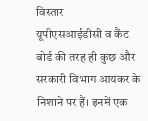विस्तार
यूपीएसआईडीसी व कैंट बोर्ड की तरह ही कुछ और सरकारी विभाग आयकर के निशाने पर हैं। इनमें एक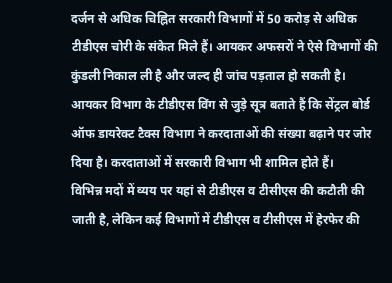दर्जन से अधिक चिह्नित सरकारी विभागों में 50 करोड़ से अधिक टीडीएस चोरी के संकेत मिले हैं। आयकर अफसरों ने ऐसे विभागों की कुंडली निकाल ली है और जल्द ही जांच पड़ताल हो सकती है।
आयकर विभाग के टीडीएस विंग से जुड़े सूत्र बताते हैं कि सेंट्रल बोर्ड ऑफ डायरेक्ट टैक्स विभाग ने करदाताओं की संख्या बढ़ाने पर जोर दिया है। करदाताओं में सरकारी विभाग भी शामिल होते हैं।
विभिन्न मदों में व्यय पर यहां से टीडीएस व टीसीएस की कटौती की जाती है, लेकिन कई विभागों में टीडीएस व टीसीएस में हेरफेर की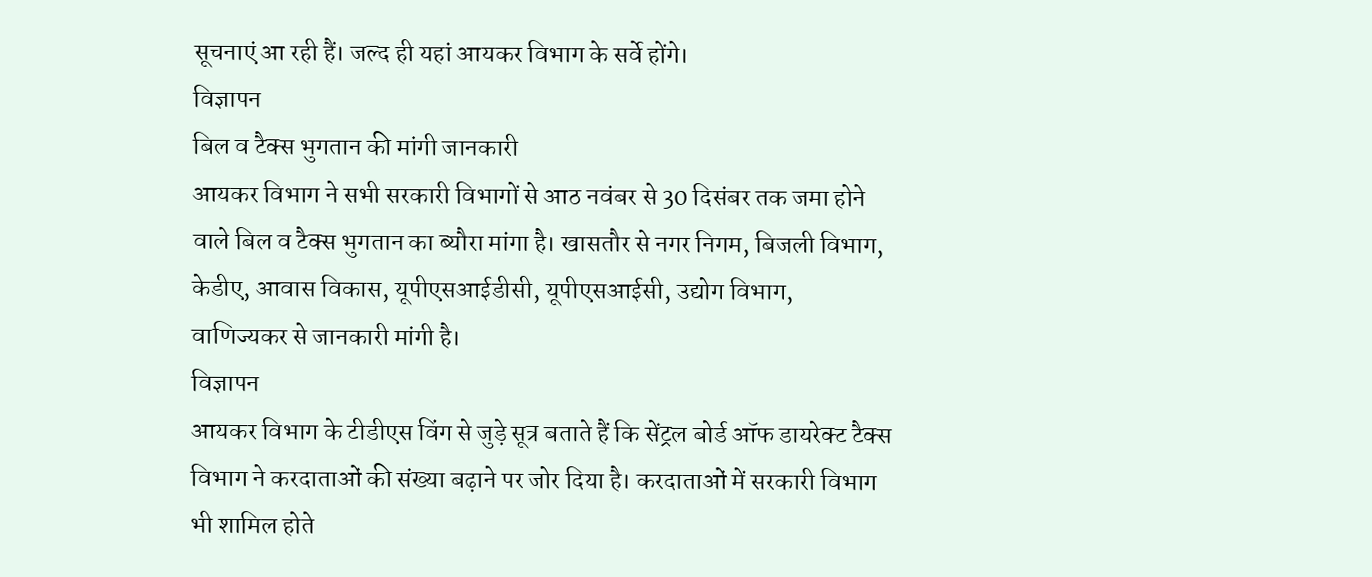सूचनाएं आ रही हैं। जल्द ही यहां आयकर विभाग के सर्वे होंगे।
विज्ञापन
बिल व टैक्स भुगतान की मांगी जानकारी
आयकर विभाग ने सभी सरकारी विभागों से आठ नवंबर से 30 दिसंबर तक जमा होने वाले बिल व टैक्स भुगतान का ब्यौरा मांगा है। खासतौर से नगर निगम, बिजली विभाग, केडीए, आवास विकास, यूपीएसआईडीसी, यूपीएसआईसी, उद्योग विभाग, वाणिज्यकर से जानकारी मांगी है।
विज्ञापन
आयकर विभाग के टीडीएस विंग से जुड़े सूत्र बताते हैं कि सेंट्रल बोर्ड ऑफ डायरेक्ट टैक्स विभाग ने करदाताओं की संख्या बढ़ाने पर जोर दिया है। करदाताओं में सरकारी विभाग भी शामिल होते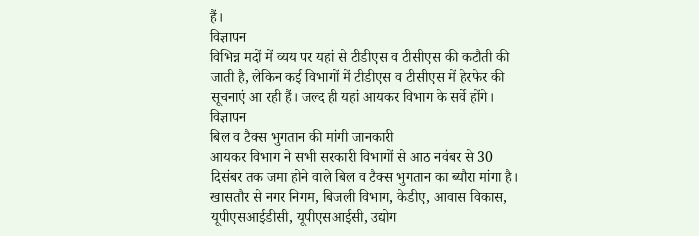हैं।
विज्ञापन
विभिन्न मदों में व्यय पर यहां से टीडीएस व टीसीएस की कटौती की जाती है, लेकिन कई विभागों में टीडीएस व टीसीएस में हेरफेर की सूचनाएं आ रही हैं। जल्द ही यहां आयकर विभाग के सर्वे होंगे।
विज्ञापन
बिल व टैक्स भुगतान की मांगी जानकारी
आयकर विभाग ने सभी सरकारी विभागों से आठ नवंबर से 30 दिसंबर तक जमा होने वाले बिल व टैक्स भुगतान का ब्यौरा मांगा है। खासतौर से नगर निगम, बिजली विभाग, केडीए, आवास विकास, यूपीएसआईडीसी, यूपीएसआईसी, उद्योग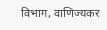विभाग, वाणिज्यकर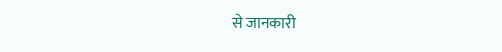से जानकारी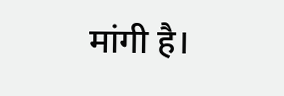मांगी है।